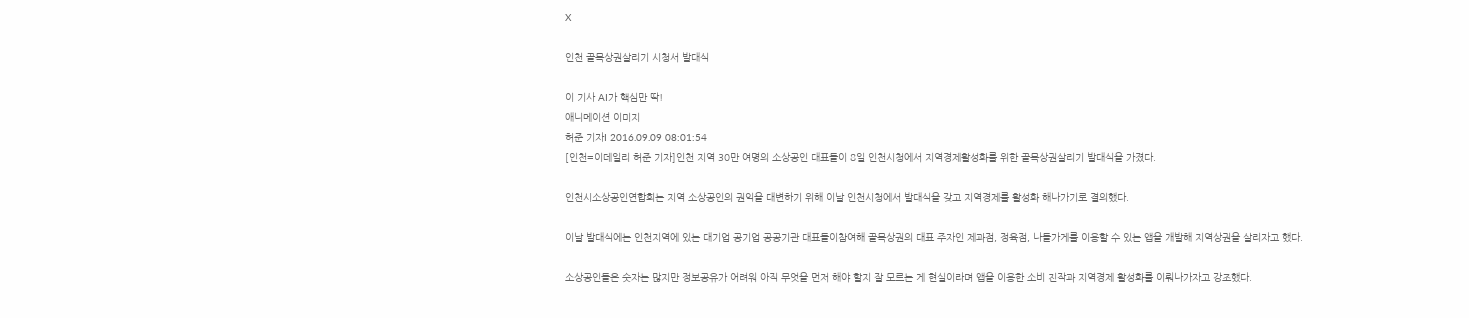X

인천 골목상권살리기 시청서 발대식

이 기사 AI가 핵심만 딱!
애니메이션 이미지
허준 기자I 2016.09.09 08:01:54
[인천=이데일리 허준 기자]인천 지역 30만 여명의 소상공인 대표들이 8일 인천시청에서 지역경제활성화를 위한 골목상권살리기 발대식을 가졌다.

인천시소상공인연합회는 지역 소상공인의 권익을 대변하기 위해 이날 인천시청에서 발대식을 갖고 지역경제를 활성화 해나가기로 결의했다.

이날 발대식에는 인천지역에 있는 대기업 공기업 공공기관 대표들이참여해 골목상권의 대표 주자인 제과점, 정육점, 나들가게를 이용할 수 있는 앱을 개발해 지역상권을 살리자고 했다.

소상공인들은 숫자는 많지만 정보공유가 어려워 아직 무엇을 먼저 해야 할지 잘 모르는 게 현실이라며 앱을 이용한 소비 진작과 지역경제 활성화를 이뤄나가자고 강조했다.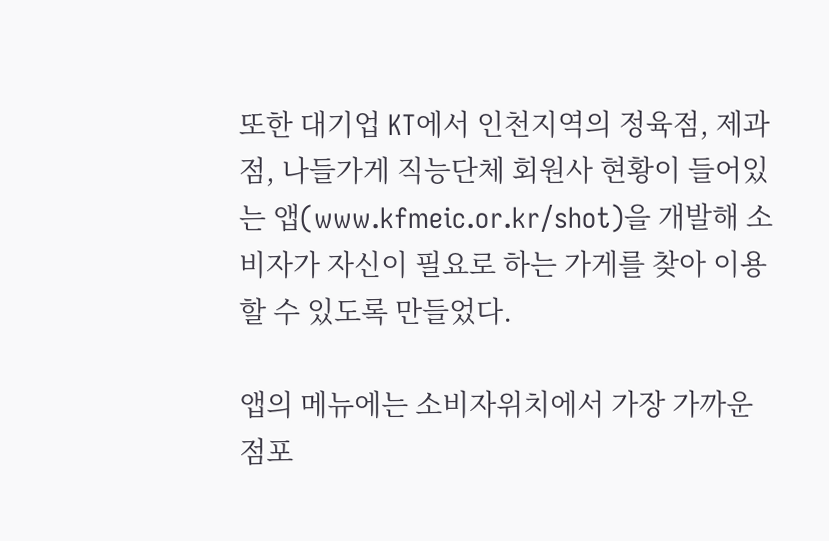또한 대기업 KT에서 인천지역의 정육점, 제과점, 나들가게 직능단체 회원사 현황이 들어있는 앱(www.kfmeic.or.kr/shot)을 개발해 소비자가 자신이 필요로 하는 가게를 찾아 이용할 수 있도록 만들었다.

앱의 메뉴에는 소비자위치에서 가장 가까운 점포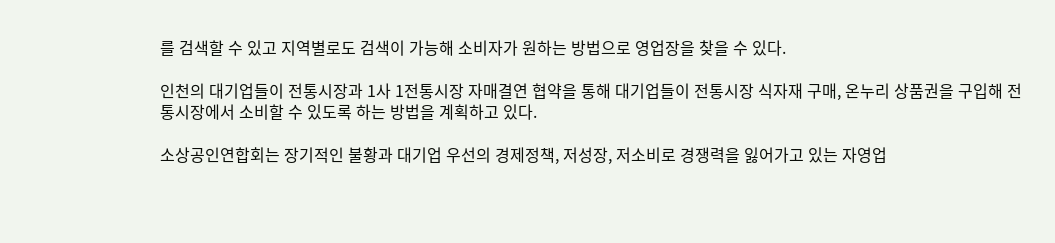를 검색할 수 있고 지역별로도 검색이 가능해 소비자가 원하는 방법으로 영업장을 찾을 수 있다.

인천의 대기업들이 전통시장과 1사 1전통시장 자매결연 협약을 통해 대기업들이 전통시장 식자재 구매, 온누리 상품권을 구입해 전통시장에서 소비할 수 있도록 하는 방법을 계획하고 있다.

소상공인연합회는 장기적인 불황과 대기업 우선의 경제정책, 저성장, 저소비로 경쟁력을 잃어가고 있는 자영업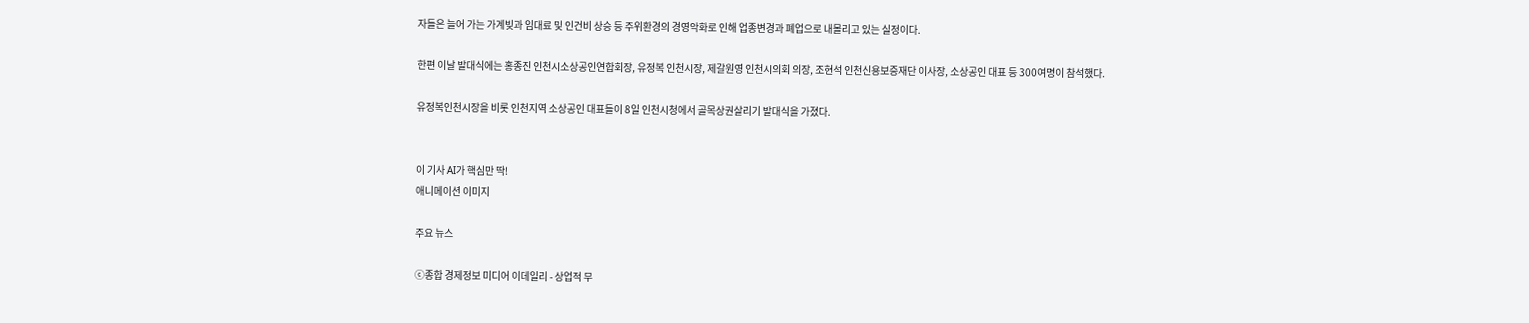자들은 늘어 가는 가계빚과 임대료 및 인건비 상승 등 주위환경의 경영악화로 인해 업종변경과 폐업으로 내몰리고 있는 실정이다.

한편 이날 발대식에는 홍종진 인천시소상공인연합회장, 유정복 인천시장, 제갈원영 인천시의회 의장, 조현석 인천신용보증재단 이사장, 소상공인 대표 등 300여명이 참석했다.

유정복인천시장을 비롯 인천지역 소상공인 대표들이 8일 인천시청에서 골목상권살리기 발대식을 가졌다.


이 기사 AI가 핵심만 딱!
애니메이션 이미지

주요 뉴스

ⓒ종합 경제정보 미디어 이데일리 - 상업적 무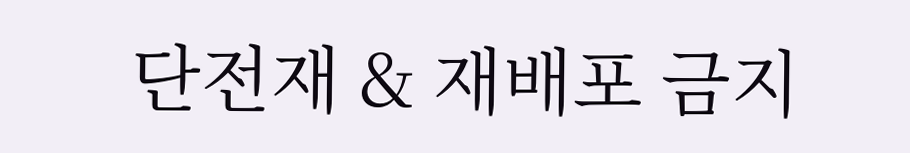단전재 & 재배포 금지